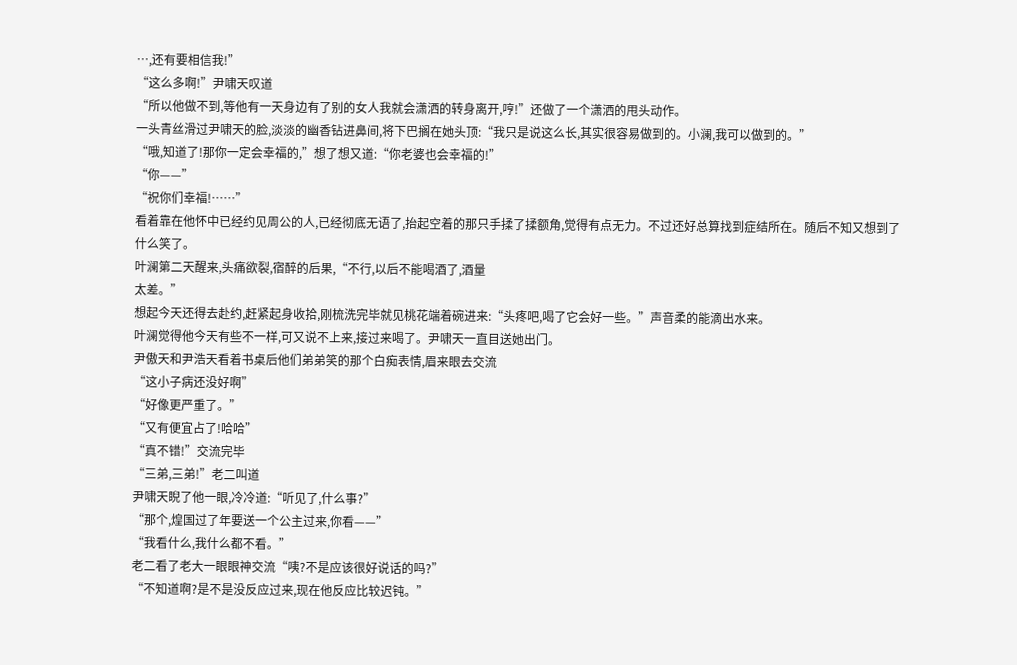…,还有要相信我!”
“这么多啊!”尹啸天叹道
“所以他做不到,等他有一天身边有了别的女人我就会潇洒的转身离开,哼!”还做了一个潇洒的甩头动作。
一头青丝滑过尹啸天的脸,淡淡的幽香钻进鼻间,将下巴搁在她头顶:“我只是说这么长,其实很容易做到的。小澜,我可以做到的。”
“哦,知道了!那你一定会幸福的,”想了想又道:“你老婆也会幸福的!”
“你——”
“祝你们幸福!……”
看着靠在他怀中已经约见周公的人,已经彻底无语了,抬起空着的那只手揉了揉额角,觉得有点无力。不过还好总算找到症结所在。随后不知又想到了什么笑了。
叶澜第二天醒来,头痛欲裂,宿醉的后果,“不行,以后不能喝酒了,酒量
太差。”
想起今天还得去赴约,赶紧起身收拾,刚梳洗完毕就见桃花端着碗进来:“头疼吧,喝了它会好一些。”声音柔的能滴出水来。
叶澜觉得他今天有些不一样,可又说不上来,接过来喝了。尹啸天一直目送她出门。
尹傲天和尹浩天看着书桌后他们弟弟笑的那个白痴表情,眉来眼去交流
“这小子病还没好啊”
“好像更严重了。”
“又有便宜占了!哈哈”
“真不错!”交流完毕
“三弟,三弟!”老二叫道
尹啸天睨了他一眼,冷冷道:“听见了,什么事?”
“那个,煌国过了年要送一个公主过来,你看——”
“我看什么,我什么都不看。”
老二看了老大一眼眼神交流“咦?不是应该很好说话的吗?”
“不知道啊?是不是没反应过来,现在他反应比较迟钝。”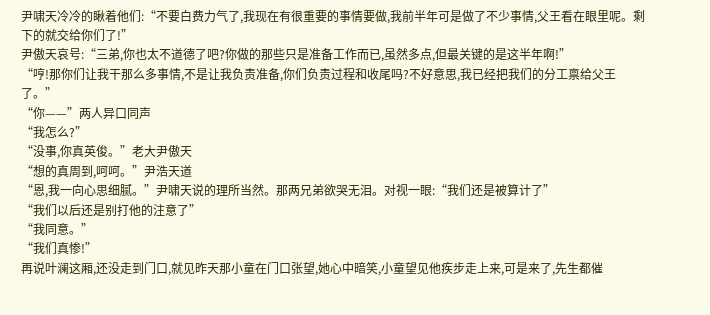尹啸天冷冷的瞅着他们:“不要白费力气了,我现在有很重要的事情要做,我前半年可是做了不少事情,父王看在眼里呢。剩下的就交给你们了!”
尹傲天哀号:“三弟,你也太不道德了吧?你做的那些只是准备工作而已,虽然多点,但最关键的是这半年啊!”
“哼!那你们让我干那么多事情,不是让我负责准备,你们负责过程和收尾吗?不好意思,我已经把我们的分工禀给父王了。”
“你——”两人异口同声
“我怎么?”
“没事,你真英俊。”老大尹傲天
“想的真周到,呵呵。”尹浩天道
“恩,我一向心思细腻。”尹啸天说的理所当然。那两兄弟欲哭无泪。对视一眼:“我们还是被算计了”
“我们以后还是别打他的注意了”
“我同意。”
“我们真惨!”
再说叶澜这厢,还没走到门口,就见昨天那小童在门口张望,她心中暗笑,小童望见他疾步走上来,可是来了,先生都催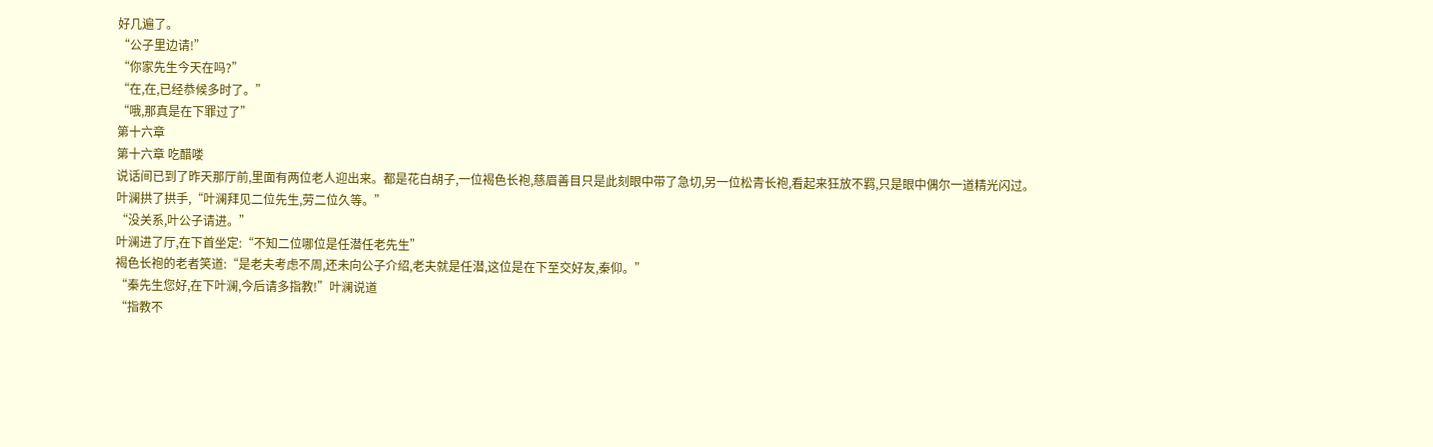好几遍了。
“公子里边请!”
“你家先生今天在吗?”
“在,在,已经恭候多时了。”
“哦,那真是在下罪过了”
第十六章
第十六章 吃醋喽
说话间已到了昨天那厅前,里面有两位老人迎出来。都是花白胡子,一位褐色长袍,慈眉善目只是此刻眼中带了急切,另一位松青长袍,看起来狂放不羁,只是眼中偶尔一道精光闪过。
叶澜拱了拱手,“叶澜拜见二位先生,劳二位久等。”
“没关系,叶公子请进。”
叶澜进了厅,在下首坐定:“不知二位哪位是任潜任老先生”
褐色长袍的老者笑道:“是老夫考虑不周,还未向公子介绍,老夫就是任潜,这位是在下至交好友,秦仰。”
“秦先生您好,在下叶澜,今后请多指教!”叶澜说道
“指教不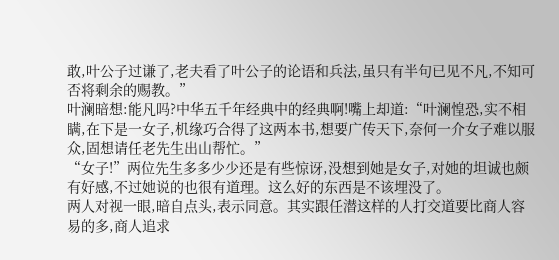敢,叶公子过谦了,老夫看了叶公子的论语和兵法,虽只有半句已见不凡,不知可否将剩余的赐教。”
叶澜暗想:能凡吗?中华五千年经典中的经典啊!嘴上却道:“叶澜惶恐,实不相瞒,在下是一女子,机缘巧合得了这两本书,想要广传天下,奈何一介女子难以服众,固想请任老先生出山帮忙。”
“女子!”两位先生多多少少还是有些惊讶,没想到她是女子,对她的坦诚也颇有好感,不过她说的也很有道理。这么好的东西是不该埋没了。
两人对视一眼,暗自点头,表示同意。其实跟任潜这样的人打交道要比商人容易的多,商人追求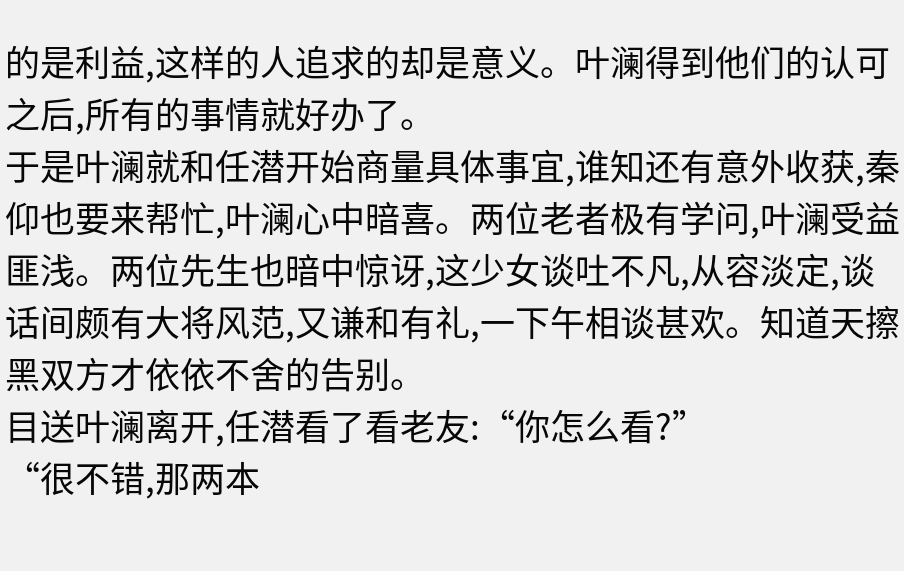的是利益,这样的人追求的却是意义。叶澜得到他们的认可之后,所有的事情就好办了。
于是叶澜就和任潜开始商量具体事宜,谁知还有意外收获,秦仰也要来帮忙,叶澜心中暗喜。两位老者极有学问,叶澜受益匪浅。两位先生也暗中惊讶,这少女谈吐不凡,从容淡定,谈话间颇有大将风范,又谦和有礼,一下午相谈甚欢。知道天擦黑双方才依依不舍的告别。
目送叶澜离开,任潜看了看老友:“你怎么看?”
“很不错,那两本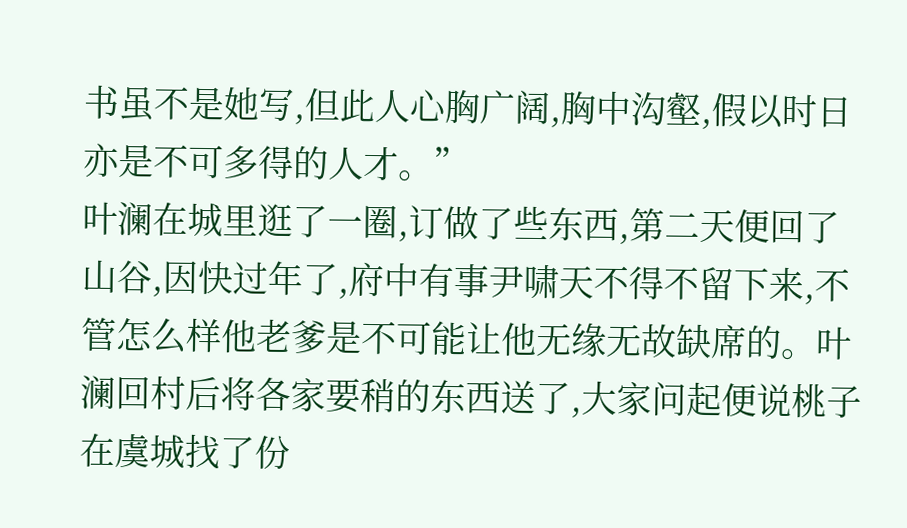书虽不是她写,但此人心胸广阔,胸中沟壑,假以时日亦是不可多得的人才。”
叶澜在城里逛了一圈,订做了些东西,第二天便回了山谷,因快过年了,府中有事尹啸天不得不留下来,不管怎么样他老爹是不可能让他无缘无故缺席的。叶澜回村后将各家要稍的东西送了,大家问起便说桃子在虞城找了份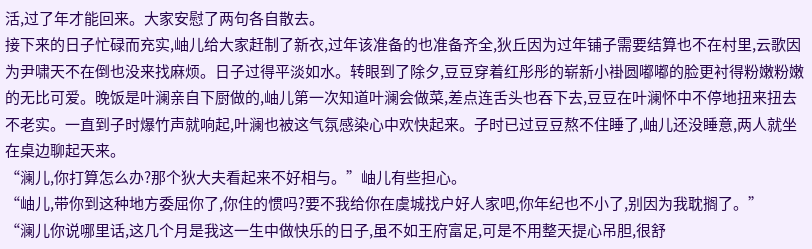活,过了年才能回来。大家安慰了两句各自散去。
接下来的日子忙碌而充实,岫儿给大家赶制了新衣,过年该准备的也准备齐全,狄丘因为过年铺子需要结算也不在村里,云歌因为尹啸天不在倒也没来找麻烦。日子过得平淡如水。转眼到了除夕,豆豆穿着红彤彤的崭新小褂圆嘟嘟的脸更衬得粉嫩粉嫩的无比可爱。晚饭是叶澜亲自下厨做的,岫儿第一次知道叶澜会做菜,差点连舌头也吞下去,豆豆在叶澜怀中不停地扭来扭去不老实。一直到子时爆竹声就响起,叶澜也被这气氛感染心中欢快起来。子时已过豆豆熬不住睡了,岫儿还没睡意,两人就坐在桌边聊起天来。
“澜儿,你打算怎么办?那个狄大夫看起来不好相与。”岫儿有些担心。
“岫儿,带你到这种地方委屈你了,你住的惯吗?要不我给你在虞城找户好人家吧,你年纪也不小了,别因为我耽搁了。”
“澜儿你说哪里话,这几个月是我这一生中做快乐的日子,虽不如王府富足,可是不用整天提心吊胆,很舒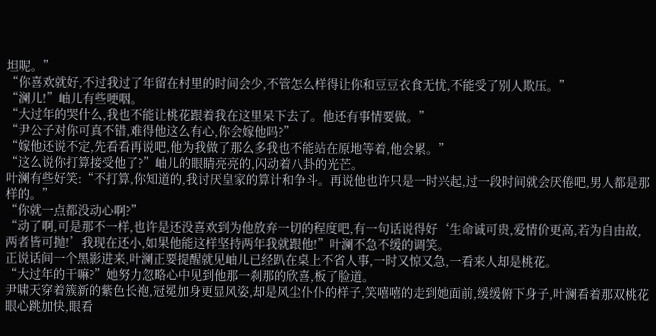坦呢。”
“你喜欢就好,不过我过了年留在村里的时间会少,不管怎么样得让你和豆豆衣食无忧,不能受了别人欺压。”
“澜儿!”岫儿有些哽咽。
“大过年的哭什么,我也不能让桃花跟着我在这里呆下去了。他还有事情要做。”
“尹公子对你可真不错,难得他这么有心,你会嫁他吗?”
“嫁他还说不定,先看看再说吧,他为我做了那么多我也不能站在原地等着,他会累。”
“这么说你打算接受他了?”岫儿的眼睛亮亮的,闪动着八卦的光芒。
叶澜有些好笑:“不打算,你知道的,我讨厌皇家的算计和争斗。再说他也许只是一时兴起,过一段时间就会厌倦吧,男人都是那样的。”
“你就一点都没动心啊?”
“动了啊,可是那不一样,也许是还没喜欢到为他放弃一切的程度吧,有一句话说得好‘生命诚可贵,爱情价更高,若为自由故,两者皆可抛!’我现在还小,如果他能这样坚持两年我就跟他!”叶澜不急不缓的调笑。
正说话间一个黑影进来,叶澜正要提醒就见岫儿已经趴在桌上不省人事,一时又惊又急,一看来人却是桃花。
“大过年的干嘛?”她努力忽略心中见到他那一刹那的欣喜,板了脸道。
尹啸天穿着簇新的紫色长袍,冠冕加身更显风姿,却是风尘仆仆的样子,笑嘻嘻的走到她面前,缓缓俯下身子,叶澜看着那双桃花眼心跳加快,眼看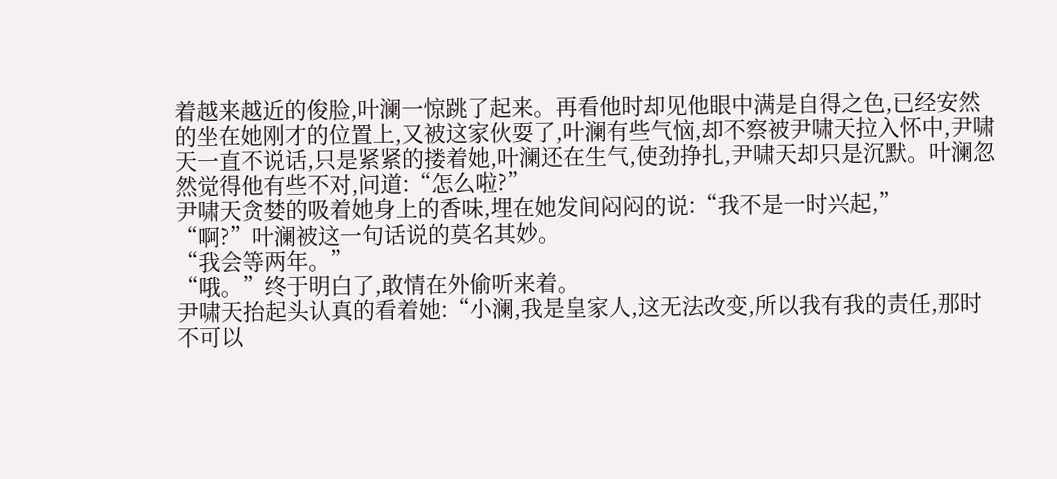着越来越近的俊脸,叶澜一惊跳了起来。再看他时却见他眼中满是自得之色,已经安然的坐在她刚才的位置上,又被这家伙耍了,叶澜有些气恼,却不察被尹啸天拉入怀中,尹啸天一直不说话,只是紧紧的搂着她,叶澜还在生气,使劲挣扎,尹啸天却只是沉默。叶澜忽然觉得他有些不对,问道:“怎么啦?”
尹啸天贪婪的吸着她身上的香味,埋在她发间闷闷的说:“我不是一时兴起,”
“啊?”叶澜被这一句话说的莫名其妙。
“我会等两年。”
“哦。”终于明白了,敢情在外偷听来着。
尹啸天抬起头认真的看着她:“小澜,我是皇家人,这无法改变,所以我有我的责任,那时不可以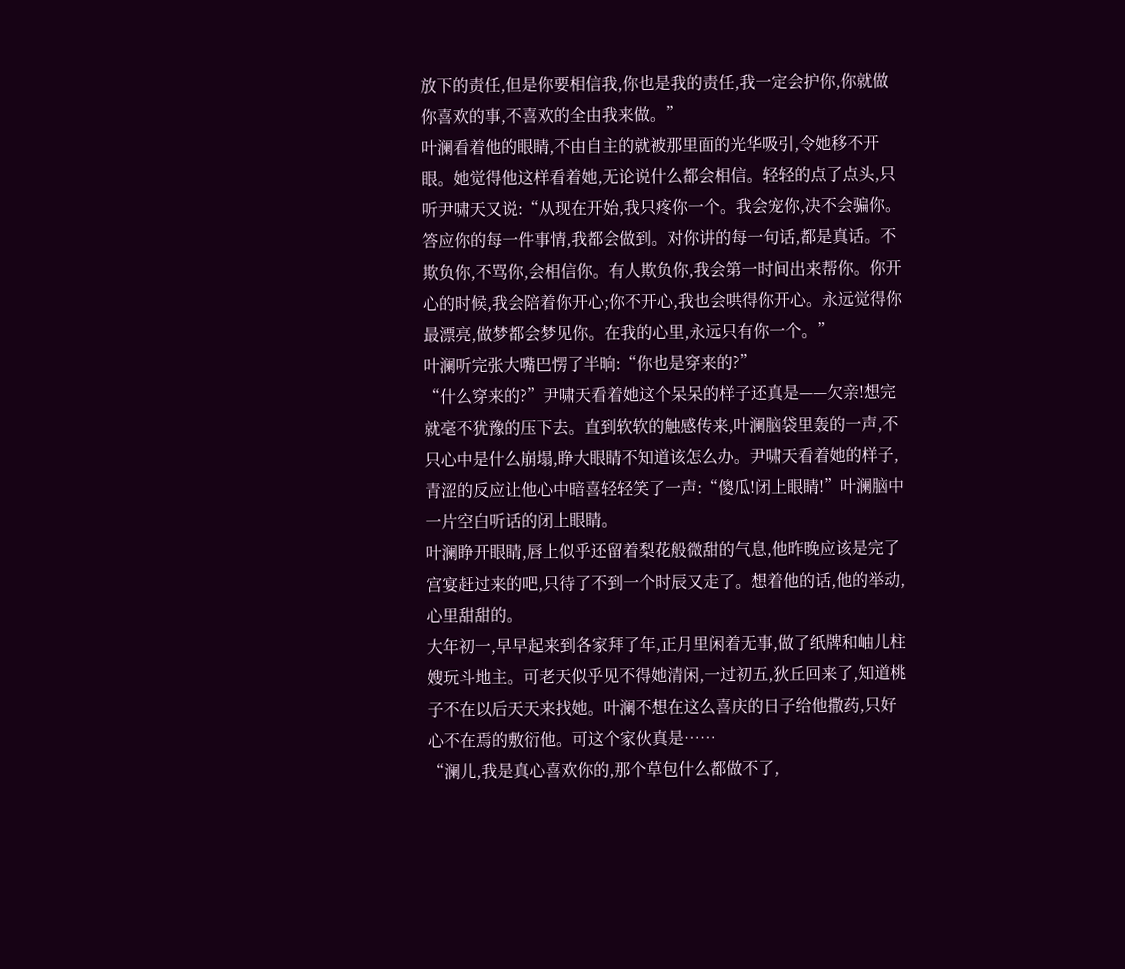放下的责任,但是你要相信我,你也是我的责任,我一定会护你,你就做你喜欢的事,不喜欢的全由我来做。”
叶澜看着他的眼睛,不由自主的就被那里面的光华吸引,令她移不开眼。她觉得他这样看着她,无论说什么都会相信。轻轻的点了点头,只听尹啸天又说:“从现在开始,我只疼你一个。我会宠你,决不会骗你。答应你的每一件事情,我都会做到。对你讲的每一句话,都是真话。不欺负你,不骂你,会相信你。有人欺负你,我会第一时间出来帮你。你开心的时候,我会陪着你开心;你不开心,我也会哄得你开心。永远觉得你最漂亮,做梦都会梦见你。在我的心里,永远只有你一个。”
叶澜听完张大嘴巴愣了半晌:“你也是穿来的?”
“什么穿来的?”尹啸天看着她这个呆呆的样子还真是——欠亲!想完就毫不犹豫的压下去。直到软软的触感传来,叶澜脑袋里轰的一声,不只心中是什么崩塌,睁大眼睛不知道该怎么办。尹啸天看着她的样子,青涩的反应让他心中暗喜轻轻笑了一声:“傻瓜!闭上眼睛!”叶澜脑中一片空白听话的闭上眼睛。
叶澜睁开眼睛,唇上似乎还留着梨花般微甜的气息,他昨晚应该是完了宫宴赶过来的吧,只待了不到一个时辰又走了。想着他的话,他的举动,心里甜甜的。
大年初一,早早起来到各家拜了年,正月里闲着无事,做了纸牌和岫儿柱嫂玩斗地主。可老天似乎见不得她清闲,一过初五,狄丘回来了,知道桃子不在以后天天来找她。叶澜不想在这么喜庆的日子给他撒药,只好心不在焉的敷衍他。可这个家伙真是……
“澜儿,我是真心喜欢你的,那个草包什么都做不了,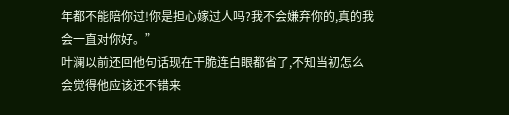年都不能陪你过!你是担心嫁过人吗?我不会嫌弃你的,真的我会一直对你好。”
叶澜以前还回他句话现在干脆连白眼都省了,不知当初怎么会觉得他应该还不错来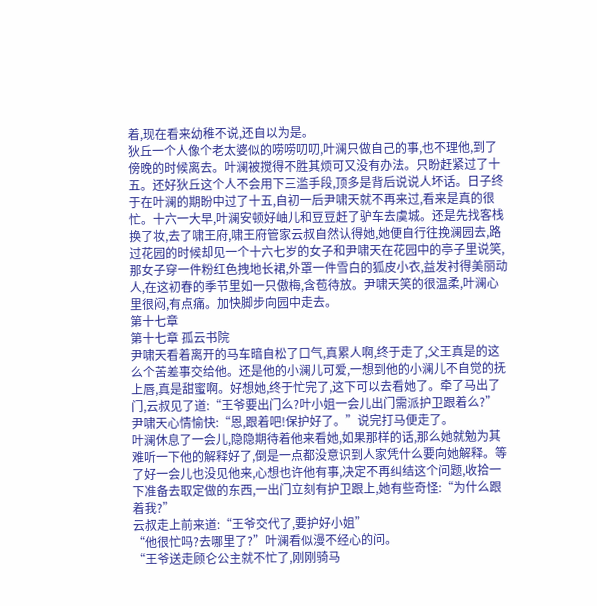着,现在看来幼稚不说,还自以为是。
狄丘一个人像个老太婆似的唠唠叨叨,叶澜只做自己的事,也不理他,到了傍晚的时候离去。叶澜被搅得不胜其烦可又没有办法。只盼赶紧过了十五。还好狄丘这个人不会用下三滥手段,顶多是背后说说人坏话。日子终于在叶澜的期盼中过了十五,自初一后尹啸天就不再来过,看来是真的很忙。十六一大早,叶澜安顿好岫儿和豆豆赶了驴车去虞城。还是先找客栈换了妆,去了啸王府,啸王府管家云叔自然认得她,她便自行往挽澜园去,路过花园的时候却见一个十六七岁的女子和尹啸天在花园中的亭子里说笑,那女子穿一件粉红色拽地长裙,外罩一件雪白的狐皮小衣,益发衬得美丽动人,在这初春的季节里如一只傲梅,含苞待放。尹啸天笑的很温柔,叶澜心里很闷,有点痛。加快脚步向园中走去。
第十七章
第十七章 孤云书院
尹啸天看着离开的马车暗自松了口气,真累人啊,终于走了,父王真是的这么个苦差事交给他。还是他的小澜儿可爱,一想到他的小澜儿不自觉的抚上唇,真是甜蜜啊。好想她,终于忙完了,这下可以去看她了。牵了马出了门,云叔见了道:“王爷要出门么?叶小姐一会儿出门需派护卫跟着么?”
尹啸天心情愉快:“恩,跟着吧!保护好了。”说完打马便走了。
叶澜休息了一会儿,隐隐期待着他来看她,如果那样的话,那么她就勉为其难听一下他的解释好了,倒是一点都没意识到人家凭什么要向她解释。等了好一会儿也没见他来,心想也许他有事,决定不再纠结这个问题,收拾一下准备去取定做的东西,一出门立刻有护卫跟上,她有些奇怪:“为什么跟着我?”
云叔走上前来道:“王爷交代了,要护好小姐”
“他很忙吗?去哪里了?”叶澜看似漫不经心的问。
“王爷送走顾仑公主就不忙了,刚刚骑马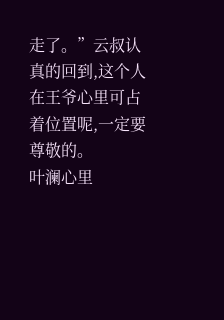走了。”云叔认真的回到,这个人在王爷心里可占着位置呢,一定要尊敬的。
叶澜心里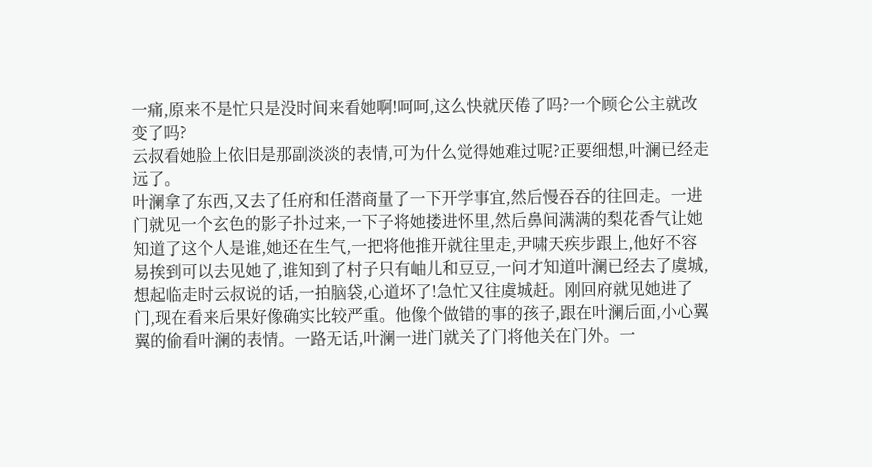一痛,原来不是忙只是没时间来看她啊!呵呵,这么快就厌倦了吗?一个顾仑公主就改变了吗?
云叔看她脸上依旧是那副淡淡的表情,可为什么觉得她难过呢?正要细想,叶澜已经走远了。
叶澜拿了东西,又去了任府和任潜商量了一下开学事宜,然后慢吞吞的往回走。一进门就见一个玄色的影子扑过来,一下子将她搂进怀里,然后鼻间满满的梨花香气让她知道了这个人是谁,她还在生气,一把将他推开就往里走,尹啸天疾步跟上,他好不容易挨到可以去见她了,谁知到了村子只有岫儿和豆豆,一问才知道叶澜已经去了虞城,想起临走时云叔说的话,一拍脑袋,心道坏了!急忙又往虞城赶。刚回府就见她进了门,现在看来后果好像确实比较严重。他像个做错的事的孩子,跟在叶澜后面,小心翼翼的偷看叶澜的表情。一路无话,叶澜一进门就关了门将他关在门外。一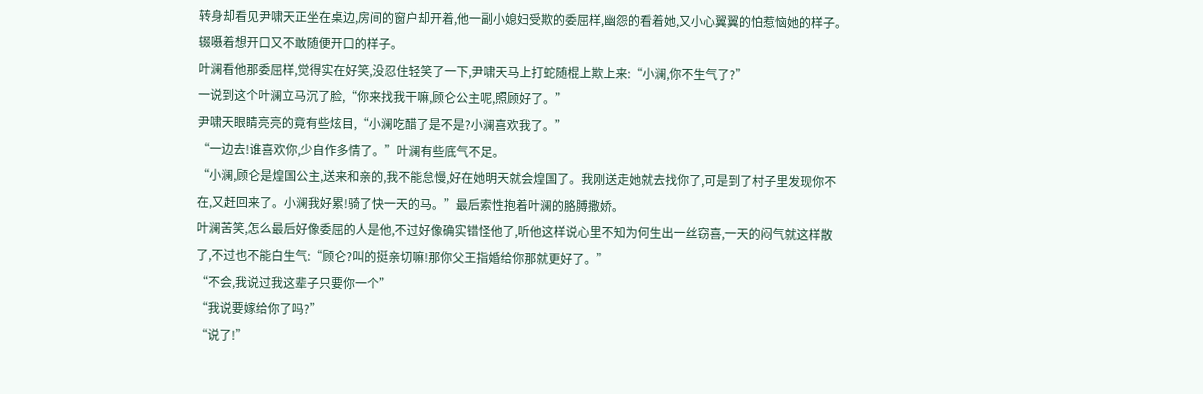转身却看见尹啸天正坐在桌边,房间的窗户却开着,他一副小媳妇受欺的委屈样,幽怨的看着她,又小心翼翼的怕惹恼她的样子。辍嗫着想开口又不敢随便开口的样子。
叶澜看他那委屈样,觉得实在好笑,没忍住轻笑了一下,尹啸天马上打蛇随棍上欺上来:“小澜,你不生气了?”
一说到这个叶澜立马沉了脸,“你来找我干嘛,顾仑公主呢,照顾好了。”
尹啸天眼睛亮亮的竟有些炫目,“小澜吃醋了是不是?小澜喜欢我了。”
“一边去!谁喜欢你,少自作多情了。”叶澜有些底气不足。
“小澜,顾仑是煌国公主,送来和亲的,我不能怠慢,好在她明天就会煌国了。我刚送走她就去找你了,可是到了村子里发现你不在,又赶回来了。小澜我好累!骑了快一天的马。”最后索性抱着叶澜的胳膊撒娇。
叶澜苦笑,怎么最后好像委屈的人是他,不过好像确实错怪他了,听他这样说心里不知为何生出一丝窃喜,一天的闷气就这样散了,不过也不能白生气:“顾仑?叫的挺亲切嘛!那你父王指婚给你那就更好了。”
“不会,我说过我这辈子只要你一个”
“我说要嫁给你了吗?”
“说了!”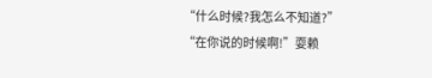“什么时候?我怎么不知道?”
“在你说的时候啊!”耍赖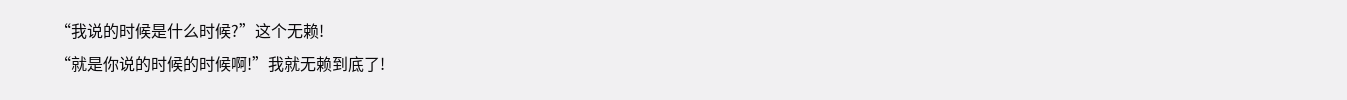“我说的时候是什么时候?”这个无赖!
“就是你说的时候的时候啊!”我就无赖到底了!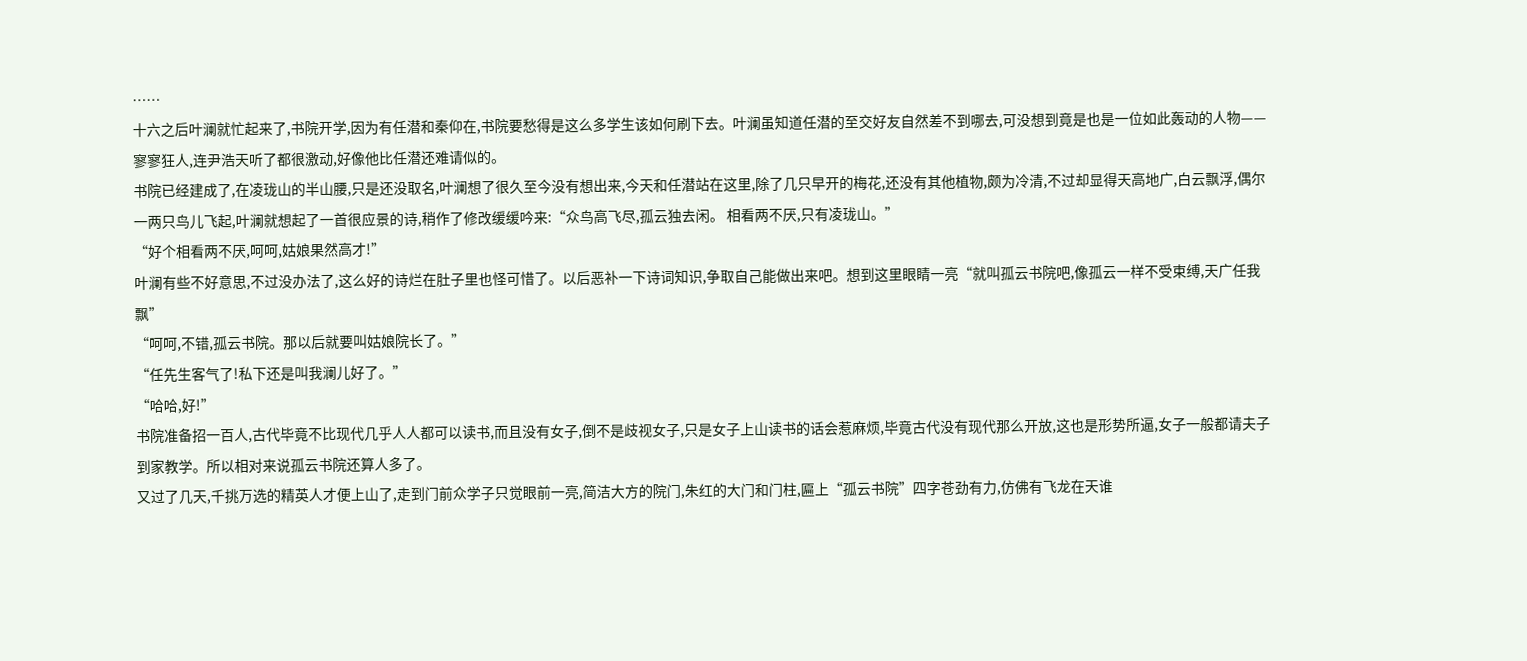……
十六之后叶澜就忙起来了,书院开学,因为有任潜和秦仰在,书院要愁得是这么多学生该如何刷下去。叶澜虽知道任潜的至交好友自然差不到哪去,可没想到竟是也是一位如此轰动的人物——寥寥狂人,连尹浩天听了都很激动,好像他比任潜还难请似的。
书院已经建成了,在凌珑山的半山腰,只是还没取名,叶澜想了很久至今没有想出来,今天和任潜站在这里,除了几只早开的梅花,还没有其他植物,颇为冷清,不过却显得天高地广,白云飘浮,偶尔一两只鸟儿飞起,叶澜就想起了一首很应景的诗,稍作了修改缓缓吟来:“众鸟高飞尽,孤云独去闲。 相看两不厌,只有凌珑山。”
“好个相看两不厌,呵呵,姑娘果然高才!”
叶澜有些不好意思,不过没办法了,这么好的诗烂在肚子里也怪可惜了。以后恶补一下诗词知识,争取自己能做出来吧。想到这里眼睛一亮“就叫孤云书院吧,像孤云一样不受束缚,天广任我飘”
“呵呵,不错,孤云书院。那以后就要叫姑娘院长了。”
“任先生客气了!私下还是叫我澜儿好了。”
“哈哈,好!”
书院准备招一百人,古代毕竟不比现代几乎人人都可以读书,而且没有女子,倒不是歧视女子,只是女子上山读书的话会惹麻烦,毕竟古代没有现代那么开放,这也是形势所逼,女子一般都请夫子到家教学。所以相对来说孤云书院还算人多了。
又过了几天,千挑万选的精英人才便上山了,走到门前众学子只觉眼前一亮,简洁大方的院门,朱红的大门和门柱,匾上“孤云书院”四字苍劲有力,仿佛有飞龙在天谁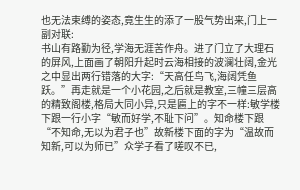也无法束缚的姿态,竟生生的添了一股气势出来,门上一副对联:
书山有路勤为径,学海无涯苦作舟。进了门立了大理石的屏风,上面画了朝阳升起时云海相接的波澜壮阔,金光之中显出两行错落的大字:“天高任鸟飞,海阔凭鱼跃。”再走就是一个小花园,之后就是教室,三幢三层高的精致阁楼,格局大同小异,只是匾上的字不一样:敏学楼下跟一行小字“敏而好学,不耻下问”。知命楼下跟“不知命,无以为君子也”故新楼下面的字为“温故而知新,可以为师已”众学子看了嗟叹不已,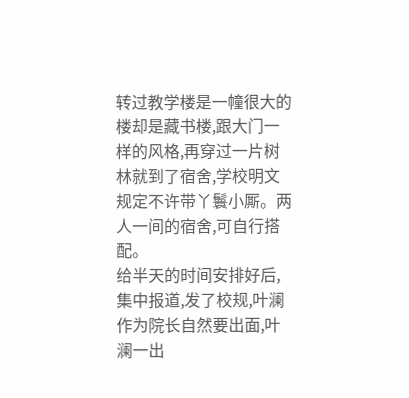转过教学楼是一幢很大的楼却是藏书楼,跟大门一样的风格,再穿过一片树林就到了宿舍,学校明文规定不许带丫鬟小厮。两人一间的宿舍,可自行搭配。
给半天的时间安排好后,集中报道,发了校规,叶澜作为院长自然要出面,叶澜一出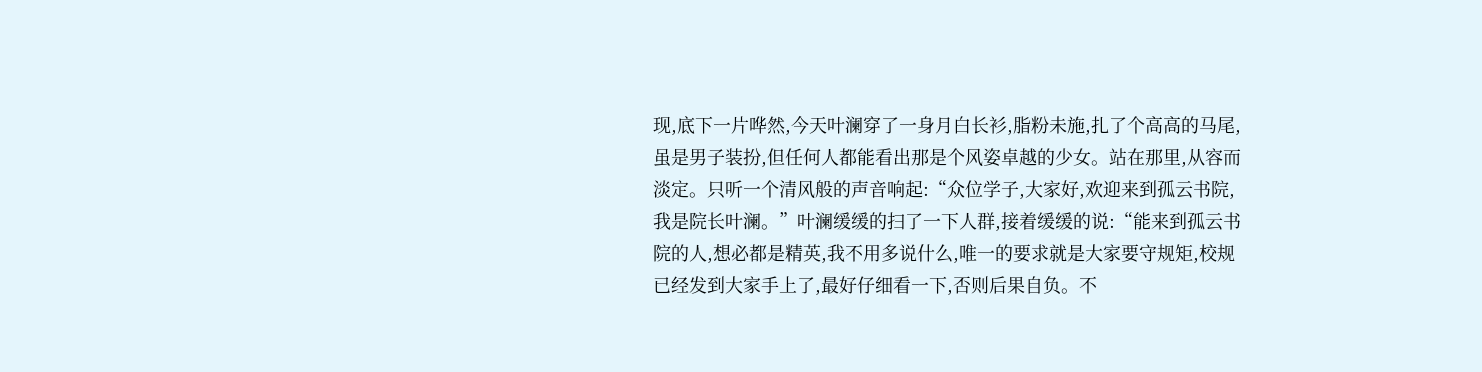现,底下一片哗然,今天叶澜穿了一身月白长衫,脂粉未施,扎了个高高的马尾,虽是男子装扮,但任何人都能看出那是个风姿卓越的少女。站在那里,从容而淡定。只听一个清风般的声音响起:“众位学子,大家好,欢迎来到孤云书院,我是院长叶澜。”叶澜缓缓的扫了一下人群,接着缓缓的说:“能来到孤云书院的人,想必都是精英,我不用多说什么,唯一的要求就是大家要守规矩,校规已经发到大家手上了,最好仔细看一下,否则后果自负。不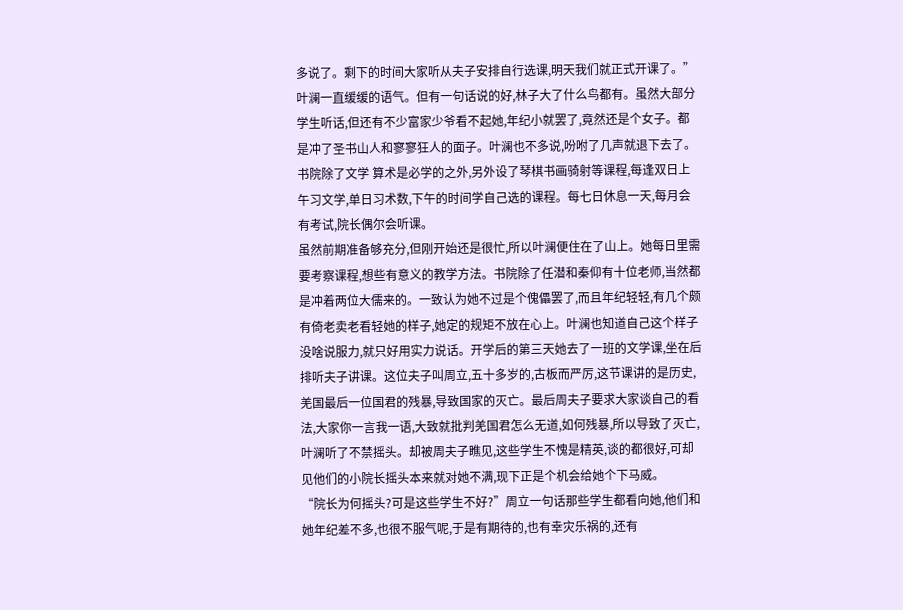多说了。剩下的时间大家听从夫子安排自行选课,明天我们就正式开课了。”
叶澜一直缓缓的语气。但有一句话说的好,林子大了什么鸟都有。虽然大部分学生听话,但还有不少富家少爷看不起她,年纪小就罢了,竟然还是个女子。都是冲了圣书山人和寥寥狂人的面子。叶澜也不多说,吩咐了几声就退下去了。
书院除了文学 算术是必学的之外,另外设了琴棋书画骑射等课程,每逢双日上午习文学,单日习术数,下午的时间学自己选的课程。每七日休息一天,每月会有考试,院长偶尔会听课。
虽然前期准备够充分,但刚开始还是很忙,所以叶澜便住在了山上。她每日里需要考察课程,想些有意义的教学方法。书院除了任潜和秦仰有十位老师,当然都是冲着两位大儒来的。一致认为她不过是个傀儡罢了,而且年纪轻轻,有几个颇有倚老卖老看轻她的样子,她定的规矩不放在心上。叶澜也知道自己这个样子没啥说服力,就只好用实力说话。开学后的第三天她去了一班的文学课,坐在后排听夫子讲课。这位夫子叫周立,五十多岁的,古板而严厉,这节课讲的是历史,羌国最后一位国君的残暴,导致国家的灭亡。最后周夫子要求大家谈自己的看法,大家你一言我一语,大致就批判羌国君怎么无道,如何残暴,所以导致了灭亡,叶澜听了不禁摇头。却被周夫子瞧见,这些学生不愧是精英,谈的都很好,可却见他们的小院长摇头本来就对她不满,现下正是个机会给她个下马威。
“院长为何摇头?可是这些学生不好?”周立一句话那些学生都看向她,他们和她年纪差不多,也很不服气呢,于是有期待的,也有幸灾乐祸的,还有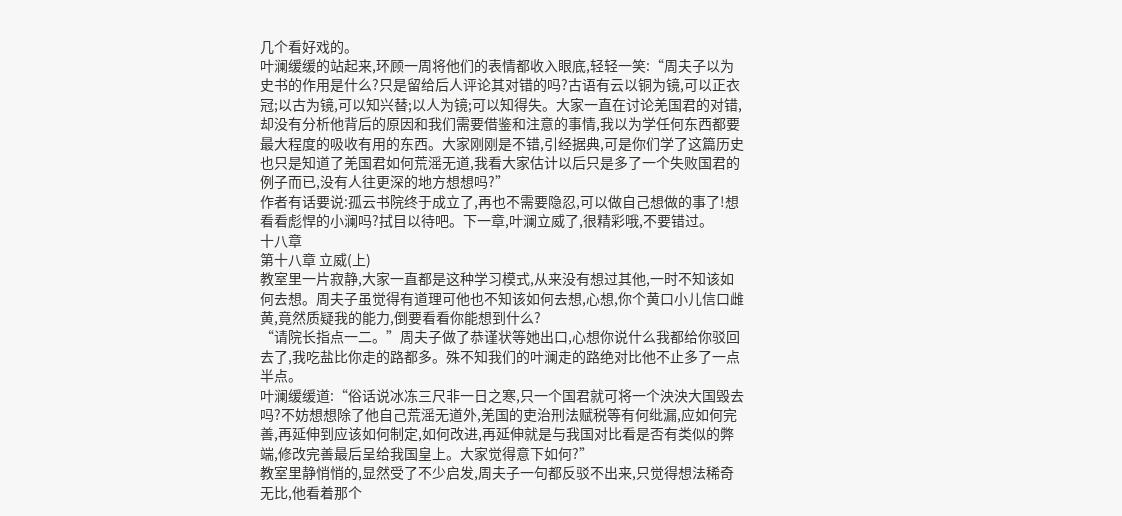几个看好戏的。
叶澜缓缓的站起来,环顾一周将他们的表情都收入眼底,轻轻一笑:“周夫子以为史书的作用是什么?只是留给后人评论其对错的吗?古语有云以铜为镜,可以正衣冠;以古为镜,可以知兴替;以人为镜;可以知得失。大家一直在讨论羌国君的对错,却没有分析他背后的原因和我们需要借鉴和注意的事情,我以为学任何东西都要最大程度的吸收有用的东西。大家刚刚是不错,引经据典,可是你们学了这篇历史也只是知道了羌国君如何荒滛无道,我看大家估计以后只是多了一个失败国君的例子而已,没有人往更深的地方想想吗?”
作者有话要说:孤云书院终于成立了,再也不需要隐忍,可以做自己想做的事了!想看看彪悍的小澜吗?拭目以待吧。下一章,叶澜立威了,很精彩哦,不要错过。
十八章
第十八章 立威(上)
教室里一片寂静,大家一直都是这种学习模式,从来没有想过其他,一时不知该如何去想。周夫子虽觉得有道理可他也不知该如何去想,心想,你个黄口小儿信口雌黄,竟然质疑我的能力,倒要看看你能想到什么?
“请院长指点一二。”周夫子做了恭谨状等她出口,心想你说什么我都给你驳回去了,我吃盐比你走的路都多。殊不知我们的叶澜走的路绝对比他不止多了一点半点。
叶澜缓缓道:“俗话说冰冻三尺非一日之寒,只一个国君就可将一个泱泱大国毁去吗?不妨想想除了他自己荒滛无道外,羌国的吏治刑法赋税等有何纰漏,应如何完善,再延伸到应该如何制定,如何改进,再延伸就是与我国对比看是否有类似的弊端,修改完善最后呈给我国皇上。大家觉得意下如何?”
教室里静悄悄的,显然受了不少启发,周夫子一句都反驳不出来,只觉得想法稀奇无比,他看着那个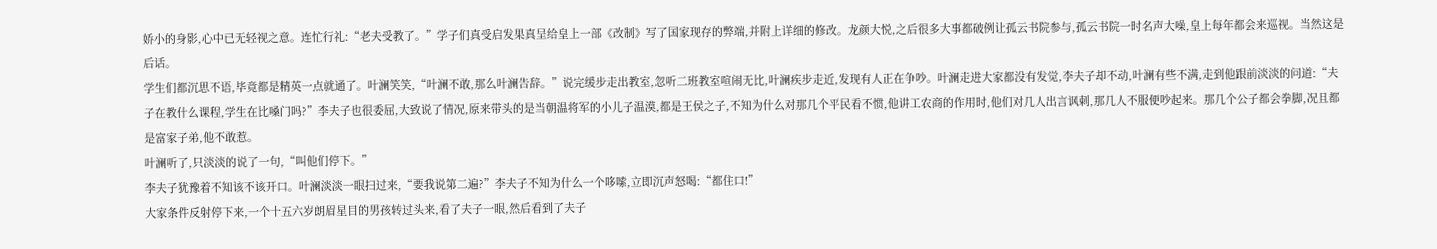娇小的身影,心中已无轻视之意。连忙行礼:“老夫受教了。”学子们真受启发果真呈给皇上一部《改制》写了国家现存的弊端,并附上详细的修改。龙颜大悦,之后很多大事都破例让孤云书院参与,孤云书院一时名声大噪,皇上每年都会来巡视。当然这是后话。
学生们都沉思不语,毕竟都是精英一点就通了。叶澜笑笑,“叶澜不敢,那么叶澜告辞。”说完缓步走出教室,忽听二班教室喧闹无比,叶澜疾步走近,发现有人正在争吵。叶澜走进大家都没有发觉,李夫子却不动,叶澜有些不满,走到他跟前淡淡的问道:“夫子在教什么课程,学生在比嗓门吗?”李夫子也很委屈,大致说了情况,原来带头的是当朝温将军的小儿子温漠,都是王侯之子,不知为什么对那几个平民看不惯,他讲工农商的作用时,他们对几人出言讽刺,那几人不服便吵起来。那几个公子都会拳脚,况且都是富家子弟,他不敢惹。
叶澜听了,只淡淡的说了一句,“叫他们停下。”
李夫子犹豫着不知该不该开口。叶澜淡淡一眼扫过来,“要我说第二遍?”李夫子不知为什么一个哆嗦,立即沉声怒喝:“都住口!”
大家条件反射停下来,一个十五六岁朗眉星目的男孩转过头来,看了夫子一眼,然后看到了夫子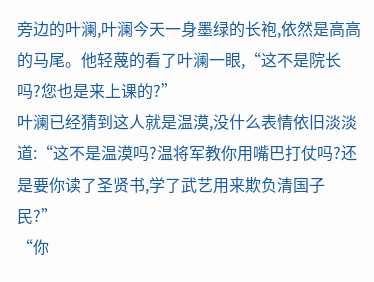旁边的叶澜,叶澜今天一身墨绿的长袍,依然是高高的马尾。他轻蔑的看了叶澜一眼,“这不是院长吗?您也是来上课的?”
叶澜已经猜到这人就是温漠,没什么表情依旧淡淡道:“这不是温漠吗?温将军教你用嘴巴打仗吗?还是要你读了圣贤书,学了武艺用来欺负清国子民?”
“你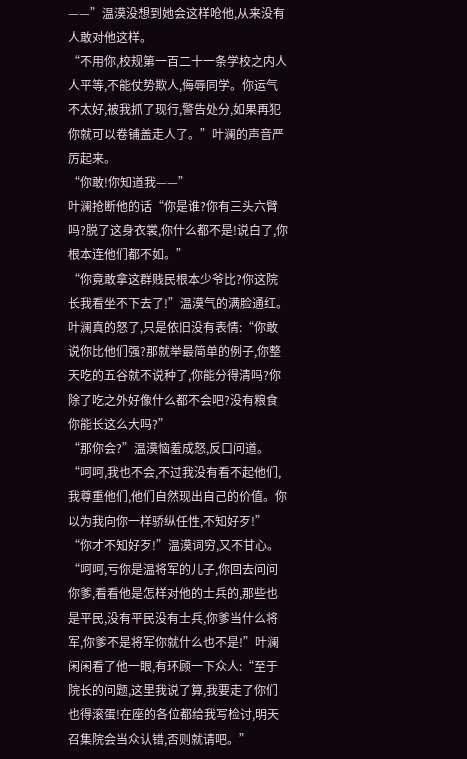——”温漠没想到她会这样呛他,从来没有人敢对他这样。
“不用你,校规第一百二十一条学校之内人人平等,不能仗势欺人,侮辱同学。你运气不太好,被我抓了现行,警告处分,如果再犯你就可以卷铺盖走人了。”叶澜的声音严厉起来。
“你敢!你知道我——”
叶澜抢断他的话“你是谁?你有三头六臂吗?脱了这身衣裳,你什么都不是!说白了,你根本连他们都不如。”
“你竟敢拿这群贱民根本少爷比?你这院长我看坐不下去了!”温漠气的满脸通红。
叶澜真的怒了,只是依旧没有表情:“你敢说你比他们强?那就举最简单的例子,你整天吃的五谷就不说种了,你能分得清吗?你除了吃之外好像什么都不会吧?没有粮食你能长这么大吗?”
“那你会?”温漠恼羞成怒,反口问道。
“呵呵,我也不会,不过我没有看不起他们,我尊重他们,他们自然现出自己的价值。你以为我向你一样骄纵任性,不知好歹!”
“你才不知好歹!”温漠词穷,又不甘心。
“呵呵,亏你是温将军的儿子,你回去问问你爹,看看他是怎样对他的士兵的,那些也是平民,没有平民没有士兵,你爹当什么将军,你爹不是将军你就什么也不是!”叶澜闲闲看了他一眼,有环顾一下众人:“至于院长的问题,这里我说了算,我要走了你们也得滚蛋!在座的各位都给我写检讨,明天召集院会当众认错,否则就请吧。”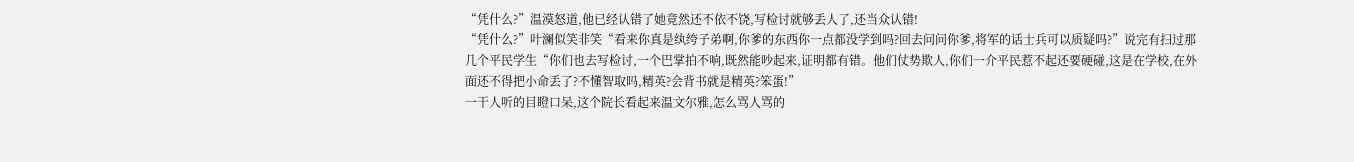“凭什么?”温漠怒道,他已经认错了她竟然还不依不饶,写检讨就够丢人了,还当众认错!
“凭什么?”叶澜似笑非笑“看来你真是纨绔子弟啊,你爹的东西你一点都没学到吗?回去问问你爹,将军的话士兵可以质疑吗?”说完有扫过那几个平民学生“你们也去写检讨,一个巴掌拍不响,既然能吵起来,证明都有错。他们仗势欺人,你们一介平民惹不起还要硬碰,这是在学校,在外面还不得把小命丢了?不懂智取吗,精英?会背书就是精英?笨蛋!”
一干人听的目瞪口呆,这个院长看起来温文尔雅,怎么骂人骂的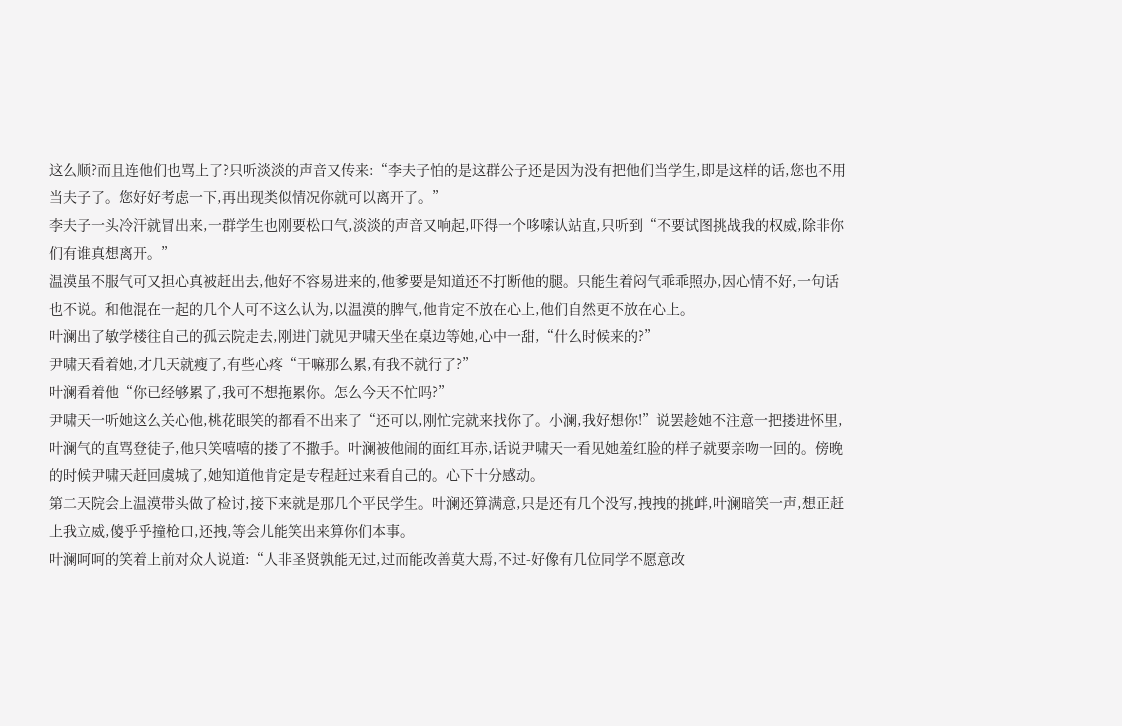这么顺?而且连他们也骂上了?只听淡淡的声音又传来:“李夫子怕的是这群公子还是因为没有把他们当学生,即是这样的话,您也不用当夫子了。您好好考虑一下,再出现类似情况你就可以离开了。”
李夫子一头冷汗就冒出来,一群学生也刚要松口气,淡淡的声音又响起,吓得一个哆嗦认站直,只听到“不要试图挑战我的权威,除非你们有谁真想离开。”
温漠虽不服气可又担心真被赶出去,他好不容易进来的,他爹要是知道还不打断他的腿。只能生着闷气乖乖照办,因心情不好,一句话也不说。和他混在一起的几个人可不这么认为,以温漠的脾气,他肯定不放在心上,他们自然更不放在心上。
叶澜出了敏学楼往自己的孤云院走去,刚进门就见尹啸天坐在桌边等她,心中一甜,“什么时候来的?”
尹啸天看着她,才几天就瘦了,有些心疼“干嘛那么累,有我不就行了?”
叶澜看着他“你已经够累了,我可不想拖累你。怎么今天不忙吗?”
尹啸天一听她这么关心他,桃花眼笑的都看不出来了“还可以,刚忙完就来找你了。小澜,我好想你!”说罢趁她不注意一把搂进怀里,叶澜气的直骂登徒子,他只笑嘻嘻的搂了不撒手。叶澜被他闹的面红耳赤,话说尹啸天一看见她羞红脸的样子就要亲吻一回的。傍晚的时候尹啸天赶回虞城了,她知道他肯定是专程赶过来看自己的。心下十分感动。
第二天院会上温漠带头做了检讨,接下来就是那几个平民学生。叶澜还算满意,只是还有几个没写,拽拽的挑衅,叶澜暗笑一声,想正赶上我立威,傻乎乎撞枪口,还拽,等会儿能笑出来算你们本事。
叶澜呵呵的笑着上前对众人说道:“人非圣贤孰能无过,过而能改善莫大焉,不过-好像有几位同学不愿意改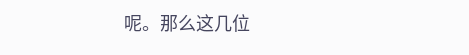呢。那么这几位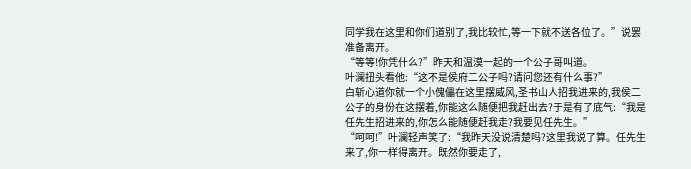同学我在这里和你们道别了,我比较忙,等一下就不送各位了。”说罢准备离开。
“等等!你凭什么?”昨天和温漠一起的一个公子哥叫道。
叶澜扭头看他:“这不是侯府二公子吗?请问您还有什么事?”
白斩心道你就一个小傀儡在这里摆威风,圣书山人招我进来的,我侯二公子的身份在这摆着,你能这么随便把我赶出去?于是有了底气:“我是任先生招进来的,你怎么能随便赶我走?我要见任先生。”
“呵呵!”叶澜轻声笑了:“我昨天没说清楚吗?这里我说了算。任先生来了,你一样得离开。既然你要走了,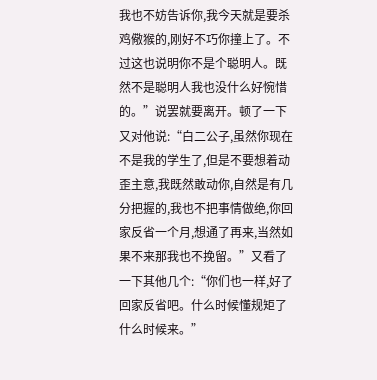我也不妨告诉你,我今天就是要杀鸡儆猴的,刚好不巧你撞上了。不过这也说明你不是个聪明人。既然不是聪明人我也没什么好惋惜的。”说罢就要离开。顿了一下又对他说:“白二公子,虽然你现在不是我的学生了,但是不要想着动歪主意,我既然敢动你,自然是有几分把握的,我也不把事情做绝,你回家反省一个月,想通了再来,当然如果不来那我也不挽留。”又看了一下其他几个:“你们也一样,好了回家反省吧。什么时候懂规矩了什么时候来。”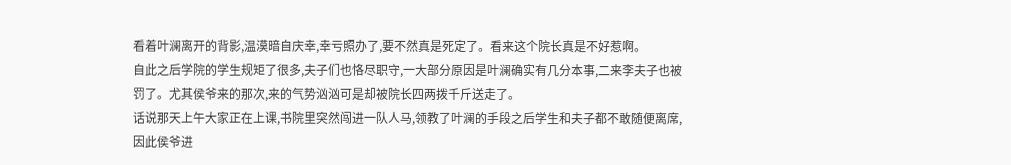看着叶澜离开的背影,温漠暗自庆幸,幸亏照办了,要不然真是死定了。看来这个院长真是不好惹啊。
自此之后学院的学生规矩了很多,夫子们也恪尽职守,一大部分原因是叶澜确实有几分本事,二来李夫子也被罚了。尤其侯爷来的那次,来的气势汹汹可是却被院长四两拨千斤送走了。
话说那天上午大家正在上课,书院里突然闯进一队人马,领教了叶澜的手段之后学生和夫子都不敢随便离席,因此侯爷进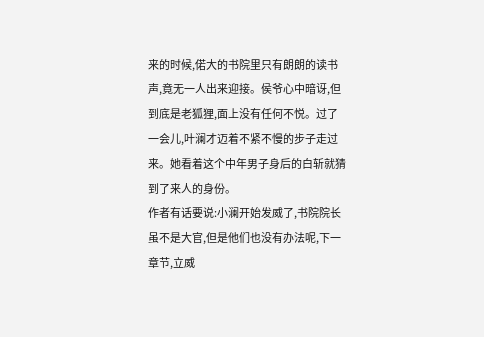来的时候,偌大的书院里只有朗朗的读书声,竟无一人出来迎接。侯爷心中暗讶,但到底是老狐狸,面上没有任何不悦。过了一会儿,叶澜才迈着不紧不慢的步子走过来。她看着这个中年男子身后的白斩就猜到了来人的身份。
作者有话要说:小澜开始发威了,书院院长虽不是大官,但是他们也没有办法呢,下一章节,立威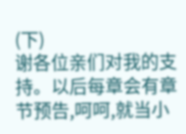(下)
谢各位亲们对我的支持。以后每章会有章节预告,呵呵,就当小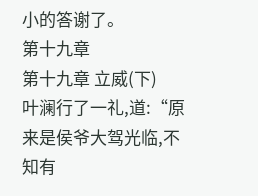小的答谢了。
第十九章
第十九章 立威(下)
叶澜行了一礼,道:“原来是侯爷大驾光临,不知有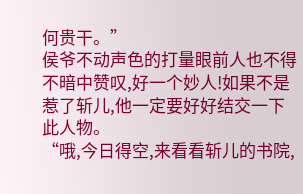何贵干。”
侯爷不动声色的打量眼前人也不得不暗中赞叹,好一个妙人!如果不是惹了斩儿,他一定要好好结交一下此人物。
“哦,今日得空,来看看斩儿的书院,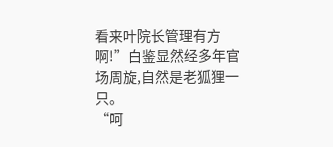看来叶院长管理有方啊!”白鉴显然经多年官场周旋,自然是老狐狸一只。
“呵